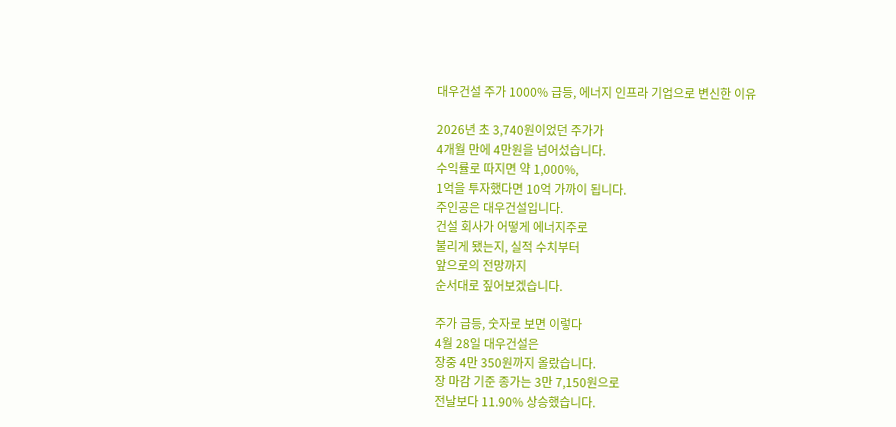대우건설 주가 1000% 급등, 에너지 인프라 기업으로 변신한 이유

2026년 초 3,740원이었던 주가가
4개월 만에 4만원을 넘어섰습니다.
수익률로 따지면 약 1,000%,
1억을 투자했다면 10억 가까이 됩니다.
주인공은 대우건설입니다.
건설 회사가 어떻게 에너지주로
불리게 됐는지, 실적 수치부터
앞으로의 전망까지
순서대로 짚어보겠습니다.

주가 급등, 숫자로 보면 이렇다
4월 28일 대우건설은
장중 4만 350원까지 올랐습니다.
장 마감 기준 종가는 3만 7,150원으로
전날보다 11.90% 상승했습니다.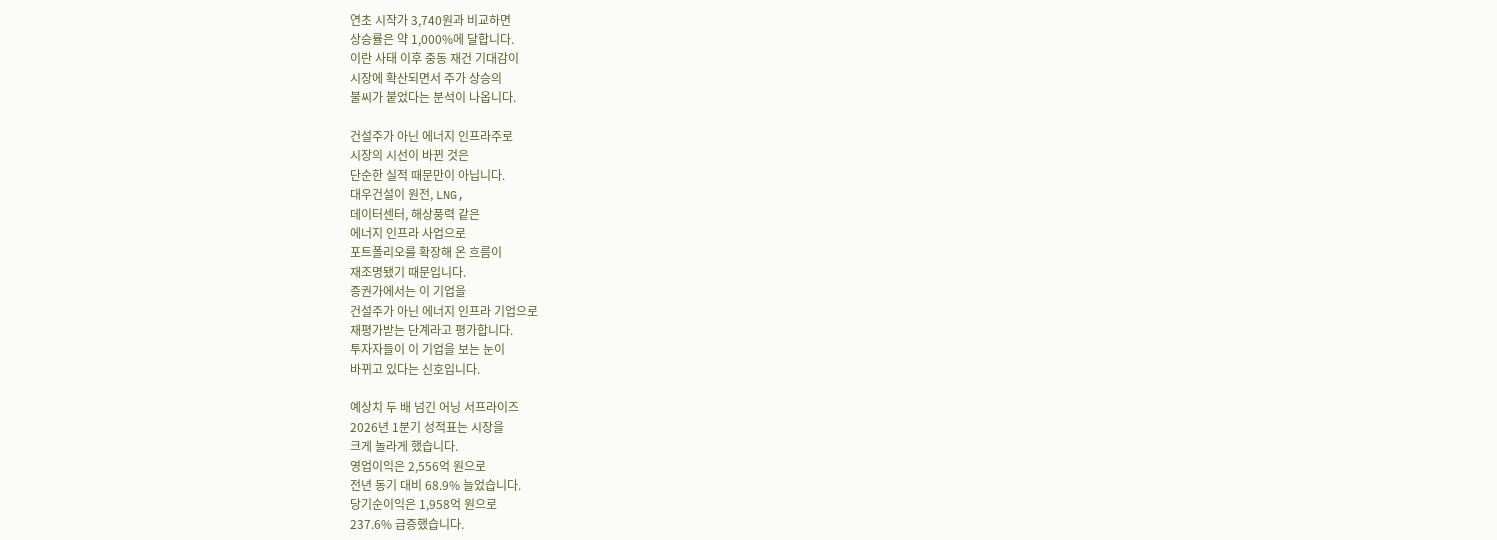연초 시작가 3,740원과 비교하면
상승률은 약 1,000%에 달합니다.
이란 사태 이후 중동 재건 기대감이
시장에 확산되면서 주가 상승의
불씨가 붙었다는 분석이 나옵니다.

건설주가 아닌 에너지 인프라주로
시장의 시선이 바뀐 것은
단순한 실적 때문만이 아닙니다.
대우건설이 원전, LNG,
데이터센터, 해상풍력 같은
에너지 인프라 사업으로
포트폴리오를 확장해 온 흐름이
재조명됐기 때문입니다.
증권가에서는 이 기업을
건설주가 아닌 에너지 인프라 기업으로
재평가받는 단계라고 평가합니다.
투자자들이 이 기업을 보는 눈이
바뀌고 있다는 신호입니다.

예상치 두 배 넘긴 어닝 서프라이즈
2026년 1분기 성적표는 시장을
크게 놀라게 했습니다.
영업이익은 2,556억 원으로
전년 동기 대비 68.9% 늘었습니다.
당기순이익은 1,958억 원으로
237.6% 급증했습니다.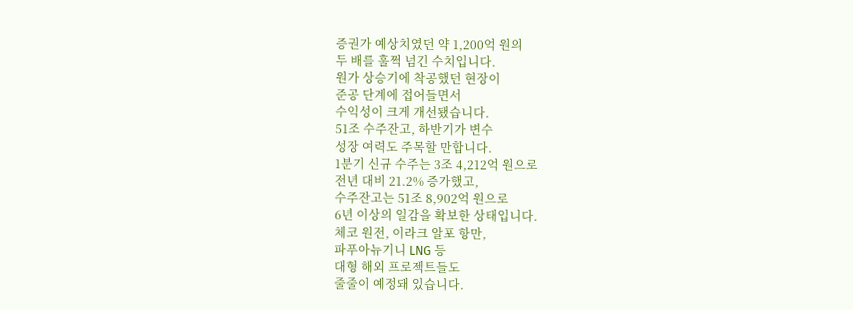증권가 예상치였던 약 1,200억 원의
두 배를 훌쩍 넘긴 수치입니다.
원가 상승기에 착공했던 현장이
준공 단계에 접어들면서
수익성이 크게 개선됐습니다.
51조 수주잔고, 하반기가 변수
성장 여력도 주목할 만합니다.
1분기 신규 수주는 3조 4,212억 원으로
전년 대비 21.2% 증가했고,
수주잔고는 51조 8,902억 원으로
6년 이상의 일감을 확보한 상태입니다.
체코 원전, 이라크 알포 항만,
파푸아뉴기니 LNG 등
대형 해외 프로젝트들도
줄줄이 예정돼 있습니다.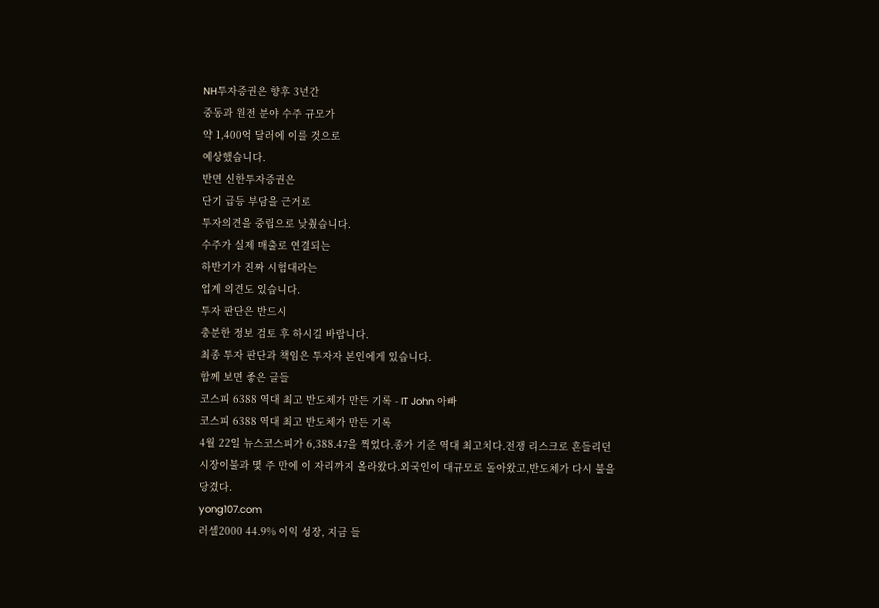NH투자증권은 향후 3년간
중동과 원전 분야 수주 규모가
약 1,400억 달러에 이를 것으로
예상했습니다.
반면 신한투자증권은
단기 급등 부담을 근거로
투자의견을 중립으로 낮췄습니다.
수주가 실제 매출로 연결되는
하반기가 진짜 시험대라는
업계 의견도 있습니다.
투자 판단은 반드시
충분한 정보 검토 후 하시길 바랍니다.
최종 투자 판단과 책임은 투자자 본인에게 있습니다.
함께 보면 좋은 글들
코스피 6388 역대 최고 반도체가 만든 기록 - IT John 아빠
코스피 6388 역대 최고 반도체가 만든 기록
4월 22일 뉴스코스피가 6,388.47을 찍었다.종가 기준 역대 최고치다.전쟁 리스크로 흔들리던 시장이불과 몇 주 만에 이 자리까지 올라왔다.외국인이 대규모로 돌아왔고,반도체가 다시 불을 당겼다.
yong107.com
러셀2000 44.9% 이익 성장, 지금 들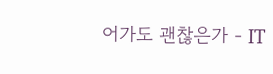어가도 괜찮은가 - IT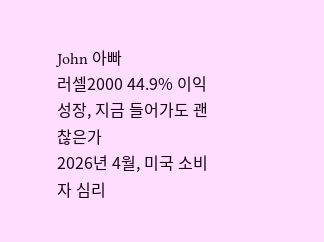John 아빠
러셀2000 44.9% 이익 성장, 지금 들어가도 괜찮은가
2026년 4월, 미국 소비자 심리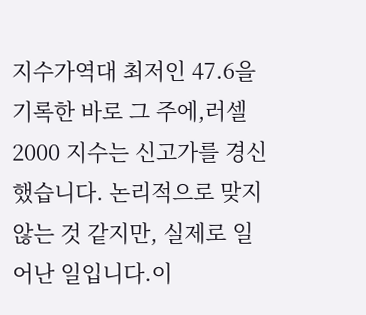지수가역대 최저인 47.6을 기록한 바로 그 주에,러셀2000 지수는 신고가를 경신했습니다. 논리적으로 맞지 않는 것 같지만, 실제로 일어난 일입니다.이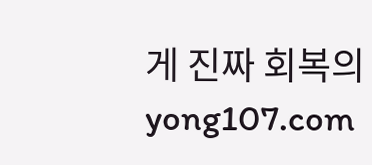게 진짜 회복의
yong107.com